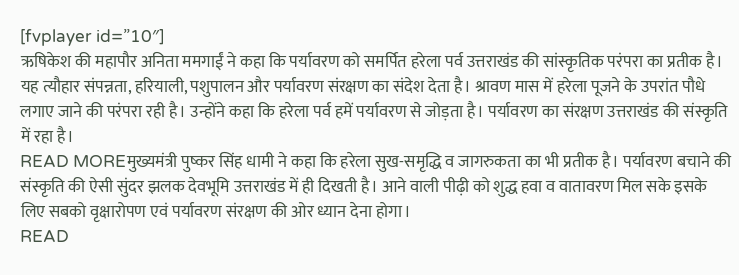[fvplayer id=”10″]
ऋषिकेश की महापौर अनिता ममगाईं ने कहा कि पर्यावरण को समर्पित हरेला पर्व उत्तराखंड की सांस्कृतिक परंपरा का प्रतीक है। यह त्यौहार संपन्नता, हरियाली, पशुपालन और पर्यावरण संरक्षण का संदेश देता है। श्रावण मास में हरेला पूजने के उपरांत पौधे लगाए जाने की परंपरा रही है। उन्होंने कहा कि हरेला पर्व हमें पर्यावरण से जोड़ता है। पर्यावरण का संरक्षण उत्तराखंड की संस्कृति में रहा है।
READ MOREमुख्यमंत्री पुष्कर सिंह धामी ने कहा कि हरेला सुख-समृद्धि व जागरुकता का भी प्रतीक है। पर्यावरण बचाने की संस्कृति की ऐसी सुंदर झलक देवभूमि उत्तराखंड में ही दिखती है। आने वाली पीढ़ी को शुद्ध हवा व वातावरण मिल सके इसके लिए सबको वृक्षारोपण एवं पर्यावरण संरक्षण की ओर ध्यान देना होगा।
READ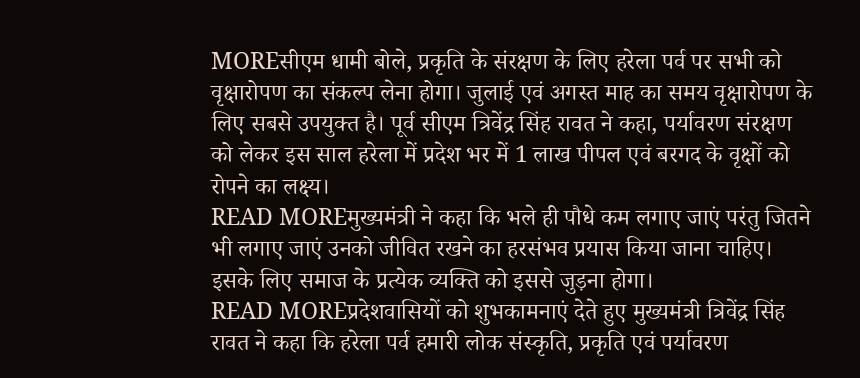MOREसीएम धामी बोले, प्रकृति के संरक्षण के लिए हरेला पर्व पर सभी को वृक्षारोपण का संकल्प लेना होगा। जुलाई एवं अगस्त माह का समय वृक्षारोपण के लिए सबसे उपयुक्त है। पूर्व सीएम त्रिवेंद्र सिंह रावत ने कहा, पर्यावरण संरक्षण को लेकर इस साल हरेला में प्रदेश भर में 1 लाख पीपल एवं बरगद के वृक्षों को रोपने का लक्ष्य।
READ MOREमुख्यमंत्री ने कहा कि भले ही पौधे कम लगाए जाएं परंतु जितने भी लगाए जाएं उनको जीवित रखने का हरसंभव प्रयास किया जाना चाहिए। इसके लिए समाज के प्रत्येक व्यक्ति को इससे जुड़ना होगा।
READ MOREप्रदेशवासियों को शुभकामनाएं देते हुए मुख्यमंत्री त्रिवेंद्र सिंह रावत ने कहा कि हरेला पर्व हमारी लोक संस्कृति, प्रकृति एवं पर्यावरण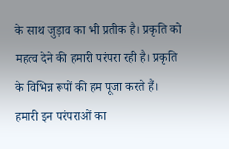के साथ जुड़ाव का भी प्रतीक है। प्रकृति को महत्व देने की हमारी परंपरा रही है। प्रकृति के विभिन्न रूपों की हम पूजा करते हैं। हमारी इन परंपराओं का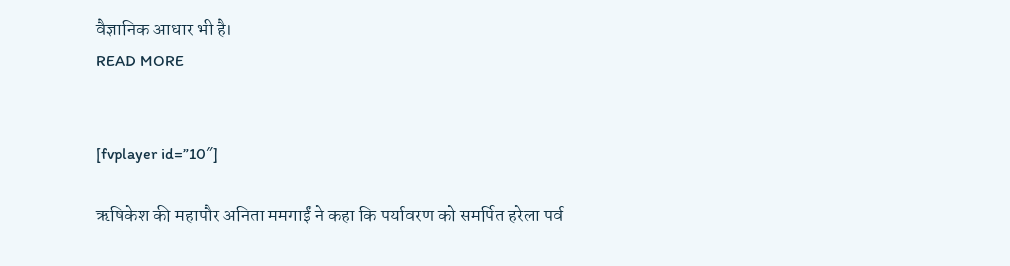वैज्ञानिक आधार भी है।
READ MORE


[fvplayer id=”10″]

ऋषिकेश की महापौर अनिता ममगाईं ने कहा कि पर्यावरण को समर्पित हरेला पर्व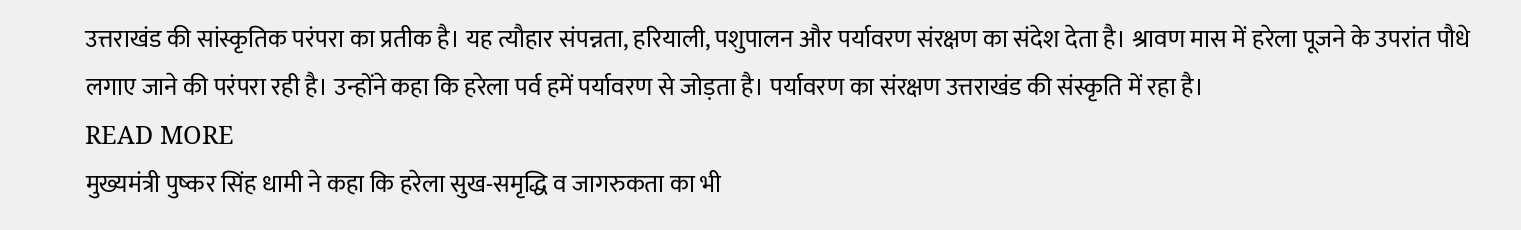उत्तराखंड की सांस्कृतिक परंपरा का प्रतीक है। यह त्यौहार संपन्नता, हरियाली, पशुपालन और पर्यावरण संरक्षण का संदेश देता है। श्रावण मास में हरेला पूजने के उपरांत पौधे लगाए जाने की परंपरा रही है। उन्होंने कहा कि हरेला पर्व हमें पर्यावरण से जोड़ता है। पर्यावरण का संरक्षण उत्तराखंड की संस्कृति में रहा है।
READ MORE
मुख्यमंत्री पुष्कर सिंह धामी ने कहा कि हरेला सुख-समृद्धि व जागरुकता का भी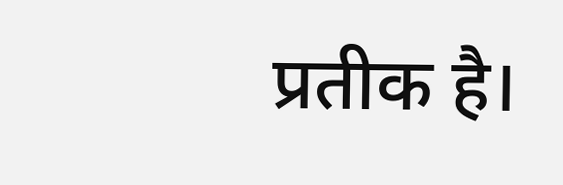प्रतीक है।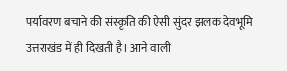पर्यावरण बचाने की संस्कृति की ऐसी सुंदर झलक देवभूमि उत्तराखंड में ही दिखती है। आने वाली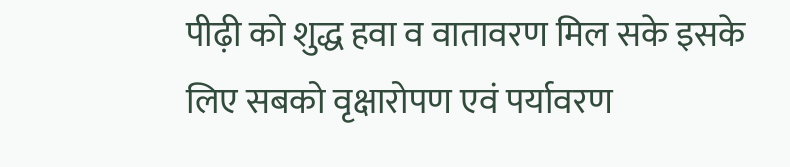पीढ़ी को शुद्ध हवा व वातावरण मिल सके इसके लिए सबको वृक्षारोपण एवं पर्यावरण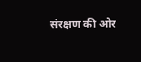संरक्षण की ओर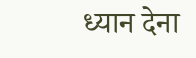ध्यान देना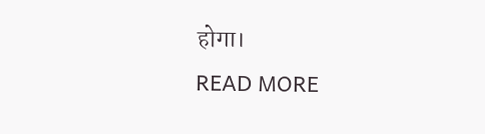होगा।
READ MORE